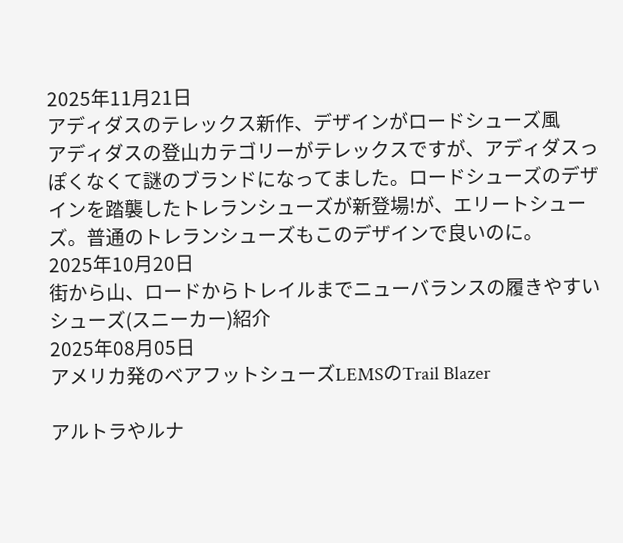2025年11月21日
アディダスのテレックス新作、デザインがロードシューズ風
アディダスの登山カテゴリーがテレックスですが、アディダスっぽくなくて謎のブランドになってました。ロードシューズのデザインを踏襲したトレランシューズが新登場!が、エリートシューズ。普通のトレランシューズもこのデザインで良いのに。
2025年10月20日
街から山、ロードからトレイルまでニューバランスの履きやすいシューズ(スニーカー)紹介
2025年08月05日
アメリカ発のベアフットシューズLEMSのTrail Blazer

アルトラやルナ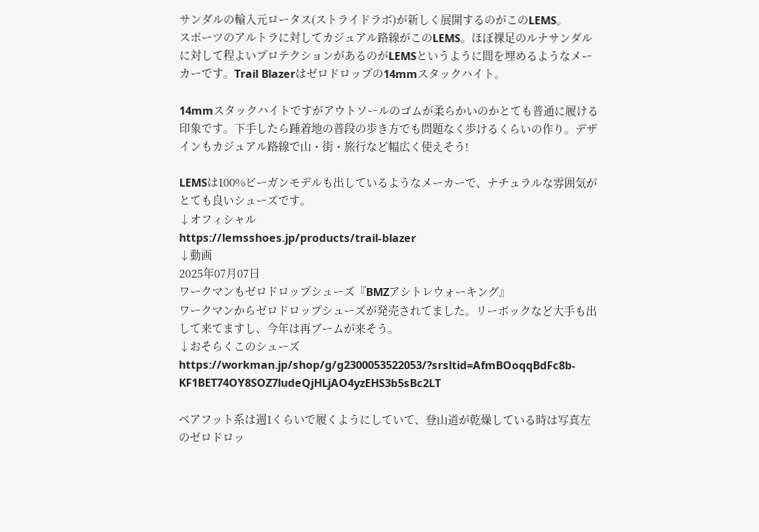サンダルの輸入元ロータス(ストライドラボ)が新しく展開するのがこのLEMS。
スポーツのアルトラに対してカジュアル路線がこのLEMS。ほぼ裸足のルナサンダルに対して程よいプロテクションがあるのがLEMSというように間を埋めるようなメーカーです。Trail Blazerはゼロドロップの14mmスタックハイト。

14mmスタックハイトですがアウトソールのゴムが柔らかいのかとても普通に履ける印象です。下手したら踵着地の普段の歩き方でも問題なく歩けるくらいの作り。デザインもカジュアル路線で山・街・旅行など幅広く使えそう!

LEMSは100%ビーガンモデルも出しているようなメーカーで、ナチュラルな雰囲気がとても良いシューズです。
↓オフィシャル
https://lemsshoes.jp/products/trail-blazer
↓動画
2025年07月07日
ワークマンもゼロドロップシューズ『BMZアシトレウォーキング』
ワークマンからゼロドロップシューズが発売されてました。リーボックなど大手も出して来てますし、今年は再ブームが来そう。
↓おそらくこのシューズ
https://workman.jp/shop/g/g2300053522053/?srsltid=AfmBOoqqBdFc8b-KF1BET74OY8SOZ7ludeQjHLjAO4yzEHS3b5sBc2LT

ベアフット系は週1くらいで履くようにしていて、登山道が乾燥している時は写真左のゼロドロッ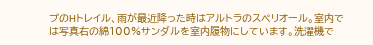プのHトレイル、雨が最近降った時はアルトラのスペリオール。室内では写真右の綿100%サンダルを室内履物にしています。洗濯機で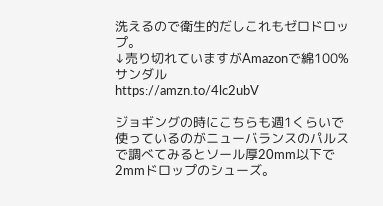洗えるので衛生的だしこれもゼロドロップ。
↓売り切れていますがAmazonで綿100%サンダル
https://amzn.to/4lc2ubV

ジョギングの時にこちらも週1くらいで使っているのがニューバランスのパルスで調べてみるとソール厚20mm以下で2mmドロップのシューズ。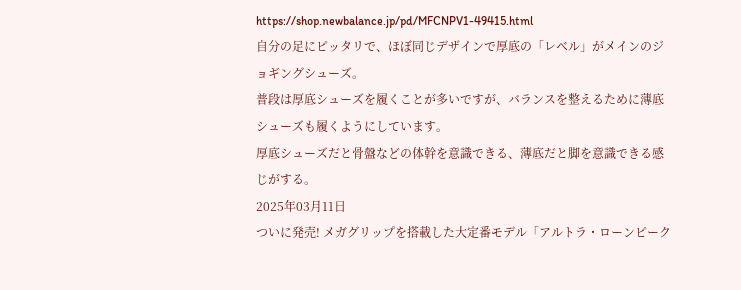https://shop.newbalance.jp/pd/MFCNPV1-49415.html
自分の足にピッタリで、ほぼ同じデザインで厚底の「レベル」がメインのジョギングシューズ。
普段は厚底シューズを履くことが多いですが、バランスを整えるために薄底シューズも履くようにしています。
厚底シューズだと骨盤などの体幹を意識できる、薄底だと脚を意識できる感じがする。
2025年03月11日
ついに発売! メガグリップを搭載した大定番モデル「アルトラ・ローンピーク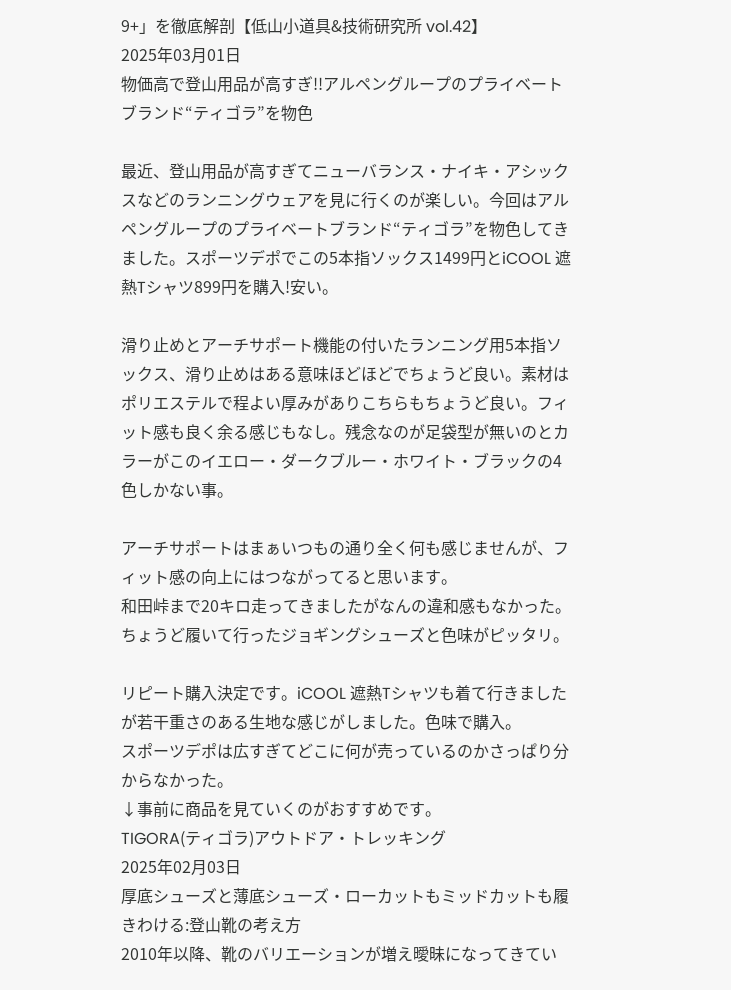9+」を徹底解剖【低山小道具&技術研究所 vol.42】
2025年03月01日
物価高で登山用品が高すぎ!!アルペングループのプライベートブランド“ティゴラ”を物色

最近、登山用品が高すぎてニューバランス・ナイキ・アシックスなどのランニングウェアを見に行くのが楽しい。今回はアルペングループのプライベートブランド“ティゴラ”を物色してきました。スポーツデポでこの5本指ソックス1499円とiCOOL 遮熱Tシャツ899円を購入!安い。

滑り止めとアーチサポート機能の付いたランニング用5本指ソックス、滑り止めはある意味ほどほどでちょうど良い。素材はポリエステルで程よい厚みがありこちらもちょうど良い。フィット感も良く余る感じもなし。残念なのが足袋型が無いのとカラーがこのイエロー・ダークブルー・ホワイト・ブラックの4色しかない事。

アーチサポートはまぁいつもの通り全く何も感じませんが、フィット感の向上にはつながってると思います。
和田峠まで20キロ走ってきましたがなんの違和感もなかった。ちょうど履いて行ったジョギングシューズと色味がピッタリ。

リピート購入決定です。iCOOL 遮熱Tシャツも着て行きましたが若干重さのある生地な感じがしました。色味で購入。
スポーツデポは広すぎてどこに何が売っているのかさっぱり分からなかった。
↓事前に商品を見ていくのがおすすめです。
TIGORA(ティゴラ)アウトドア・トレッキング
2025年02月03日
厚底シューズと薄底シューズ・ローカットもミッドカットも履きわける:登山靴の考え方
2010年以降、靴のバリエーションが増え曖昧になってきてい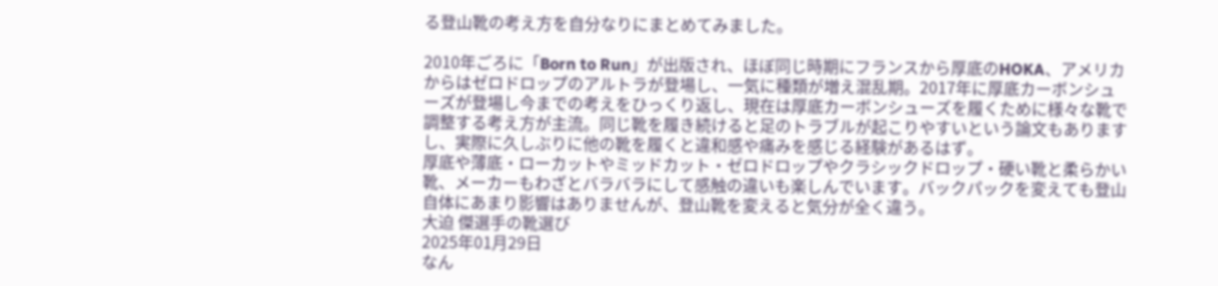る登山靴の考え方を自分なりにまとめてみました。

2010年ごろに「Born to Run」が出版され、ほぼ同じ時期にフランスから厚底のHOKA、アメリカからはゼロドロップのアルトラが登場し、一気に種類が増え混乱期。2017年に厚底カーボンシューズが登場し今までの考えをひっくり返し、現在は厚底カーボンシューズを履くために様々な靴で調整する考え方が主流。同じ靴を履き続けると足のトラブルが起こりやすいという論文もありますし、実際に久しぶりに他の靴を履くと違和感や痛みを感じる経験があるはず。
厚底や薄底・ローカットやミッドカット・ゼロドロップやクラシックドロップ・硬い靴と柔らかい靴、メーカーもわざとバラバラにして感触の違いも楽しんでいます。バックパックを変えても登山自体にあまり影響はありませんが、登山靴を変えると気分が全く違う。
大迫 傑選手の靴選び
2025年01月29日
なん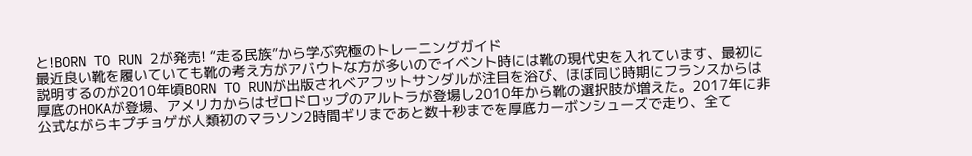と!BORN TO RUN 2が発売! “走る民族”から学ぶ究極のトレーニングガイド
最近良い靴を履いていても靴の考え方がアバウトな方が多いのでイベント時には靴の現代史を入れています、最初に説明するのが2010年頃BORN TO RUNが出版されベアフットサンダルが注目を浴び、ほぼ同じ時期にフランスからは厚底のHOKAが登場、アメリカからはゼロドロップのアルトラが登場し2010年から靴の選択肢が増えた。2017年に非公式ながらキプチョゲが人類初のマラソン2時間ギリまであと数十秒までを厚底カーボンシューズで走り、全て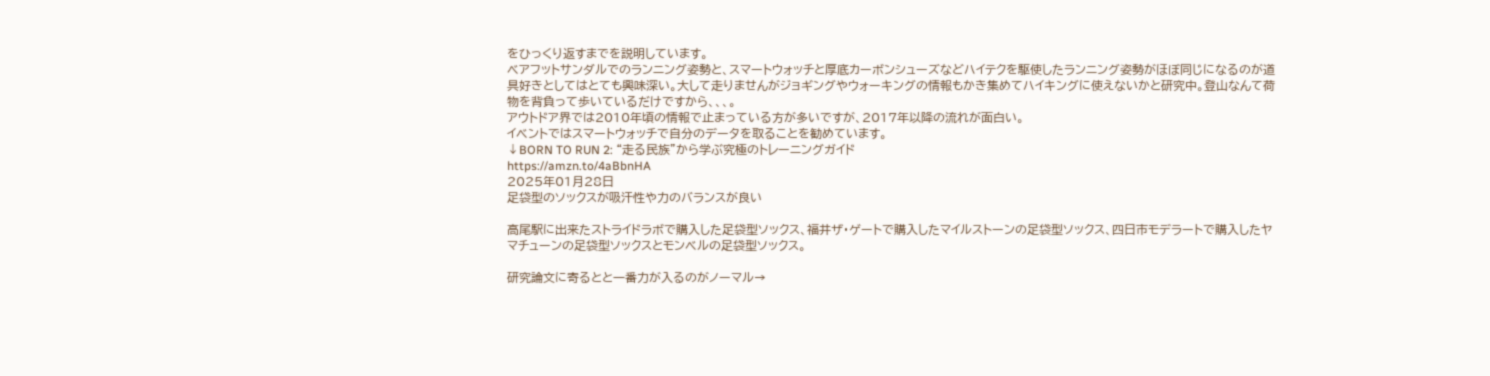をひっくり返すまでを説明しています。
ベアフットサンダルでのランニング姿勢と、スマートウォッチと厚底カーボンシューズなどハイテクを駆使したランニング姿勢がほぼ同じになるのが道具好きとしてはとても興味深い。大して走りませんがジョギングやウォーキングの情報もかき集めてハイキングに使えないかと研究中。登山なんて荷物を背負って歩いているだけですから、、、。
アウトドア界では2010年頃の情報で止まっている方が多いですが、2017年以降の流れが面白い。
イベントではスマートウォッチで自分のデータを取ることを勧めています。
↓BORN TO RUN 2: “走る民族”から学ぶ究極のトレーニングガイド
https://amzn.to/4aBbnHA
2025年01月28日
足袋型のソックスが吸汗性や力のバランスが良い

高尾駅に出来たストライドラボで購入した足袋型ソックス、福井ザ・ゲートで購入したマイルストーンの足袋型ソックス、四日市モデラートで購入したヤマチューンの足袋型ソックスとモンベルの足袋型ソックス。

研究論文に寄るとと一番力が入るのがノーマル→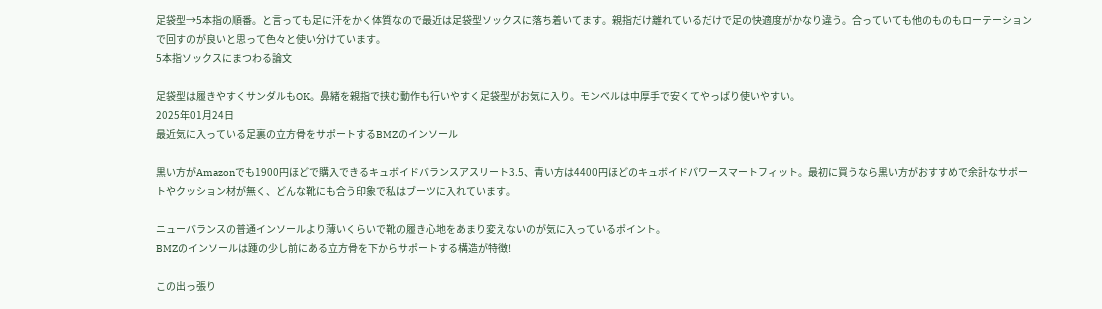足袋型→5本指の順番。と言っても足に汗をかく体質なので最近は足袋型ソックスに落ち着いてます。親指だけ離れているだけで足の快適度がかなり違う。合っていても他のものもローテーションで回すのが良いと思って色々と使い分けています。
5本指ソックスにまつわる論文

足袋型は履きやすくサンダルもOK。鼻緒を親指で挟む動作も行いやすく足袋型がお気に入り。モンベルは中厚手で安くてやっぱり使いやすい。
2025年01月24日
最近気に入っている足裏の立方骨をサポートするBMZのインソール

黒い方がAmazonでも1900円ほどで購入できるキュボイドバランスアスリート3.5、青い方は4400円ほどのキュボイドパワースマートフィット。最初に買うなら黒い方がおすすめで余計なサポートやクッション材が無く、どんな靴にも合う印象で私はブーツに入れています。

ニューバランスの普通インソールより薄いくらいで靴の履き心地をあまり変えないのが気に入っているポイント。
BMZのインソールは踵の少し前にある立方骨を下からサポートする構造が特徴!

この出っ張り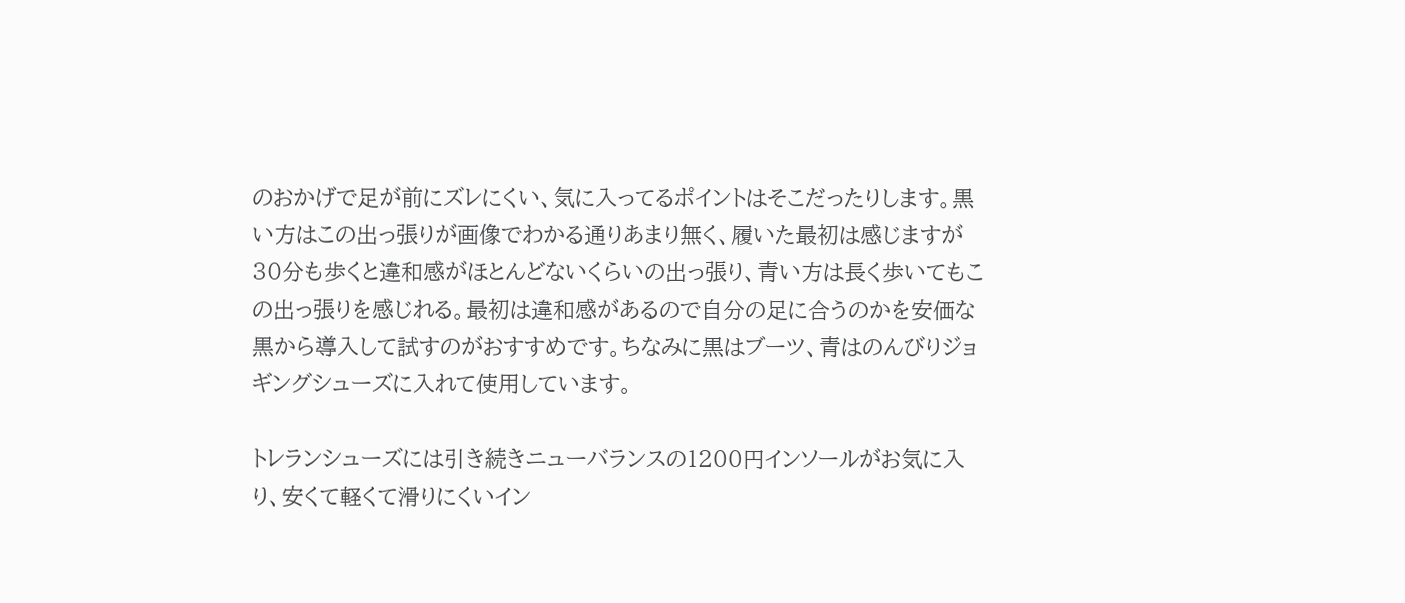のおかげで足が前にズレにくい、気に入ってるポイントはそこだったりします。黒い方はこの出っ張りが画像でわかる通りあまり無く、履いた最初は感じますが30分も歩くと違和感がほとんどないくらいの出っ張り、青い方は長く歩いてもこの出っ張りを感じれる。最初は違和感があるので自分の足に合うのかを安価な黒から導入して試すのがおすすめです。ちなみに黒はブーツ、青はのんびりジョギングシューズに入れて使用しています。

トレランシューズには引き続きニューバランスの1200円インソールがお気に入り、安くて軽くて滑りにくいイン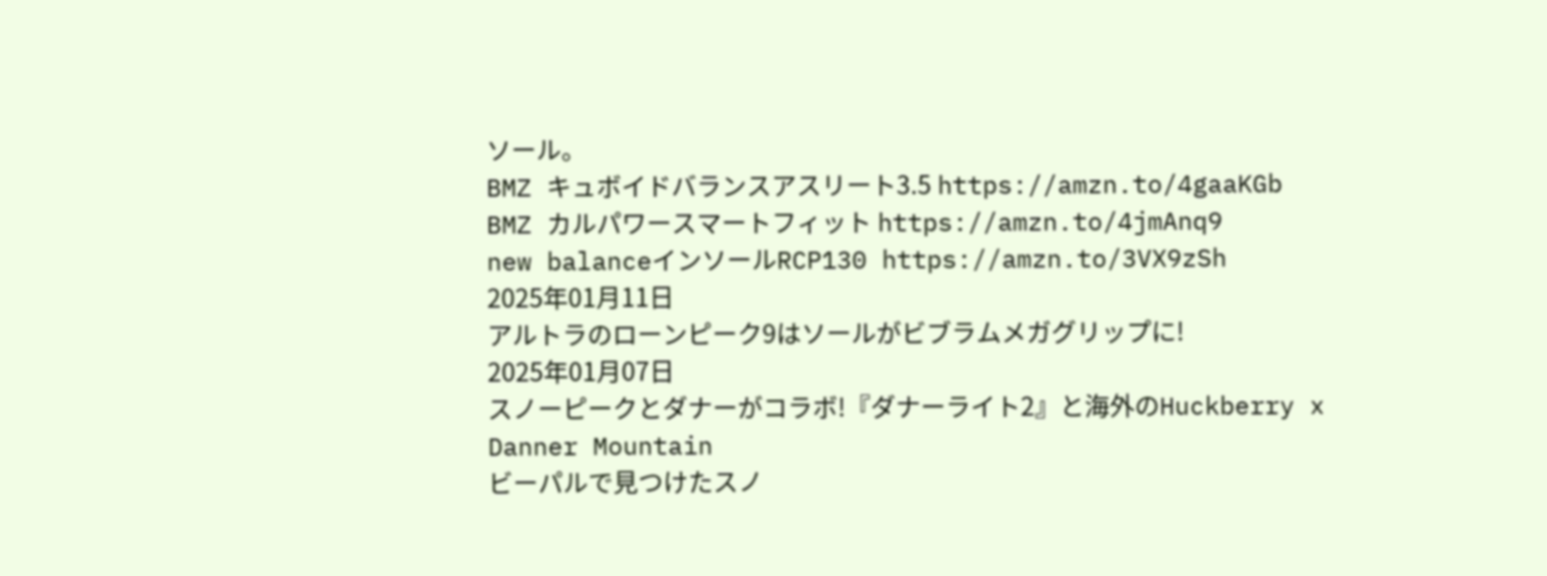ソール。
BMZ キュボイドバランスアスリート3.5 https://amzn.to/4gaaKGb
BMZ カルパワースマートフィット https://amzn.to/4jmAnq9
new balanceインソールRCP130 https://amzn.to/3VX9zSh
2025年01月11日
アルトラのローンピーク9はソールがビブラムメガグリップに!
2025年01月07日
スノーピークとダナーがコラボ!『ダナーライト2』と海外のHuckberry x Danner Mountain
ビーパルで見つけたスノ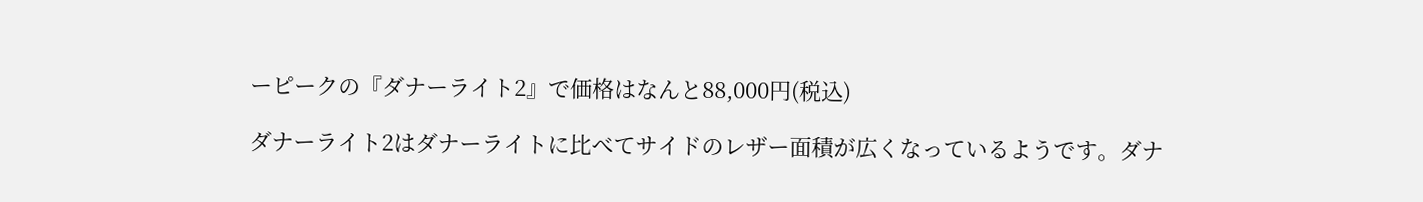ーピークの『ダナーライト2』で価格はなんと88,000円(税込)

ダナーライト2はダナーライトに比べてサイドのレザー面積が広くなっているようです。ダナ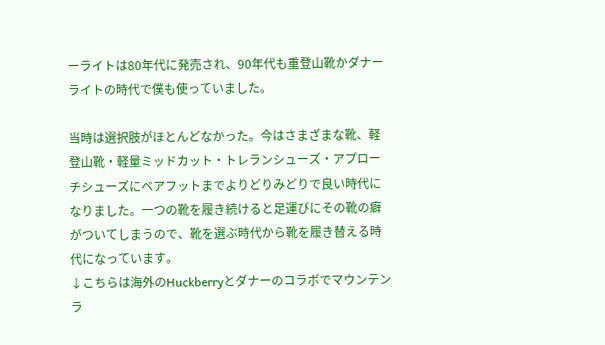ーライトは80年代に発売され、90年代も重登山靴かダナーライトの時代で僕も使っていました。

当時は選択肢がほとんどなかった。今はさまざまな靴、軽登山靴・軽量ミッドカット・トレランシューズ・アプローチシューズにベアフットまでよりどりみどりで良い時代になりました。一つの靴を履き続けると足運びにその靴の癖がついてしまうので、靴を選ぶ時代から靴を履き替える時代になっています。
↓こちらは海外のHuckberryとダナーのコラボでマウンテンラ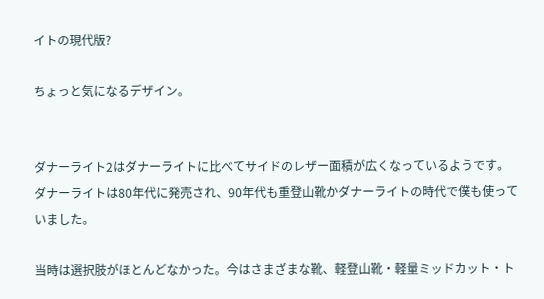イトの現代版?

ちょっと気になるデザイン。


ダナーライト2はダナーライトに比べてサイドのレザー面積が広くなっているようです。ダナーライトは80年代に発売され、90年代も重登山靴かダナーライトの時代で僕も使っていました。

当時は選択肢がほとんどなかった。今はさまざまな靴、軽登山靴・軽量ミッドカット・ト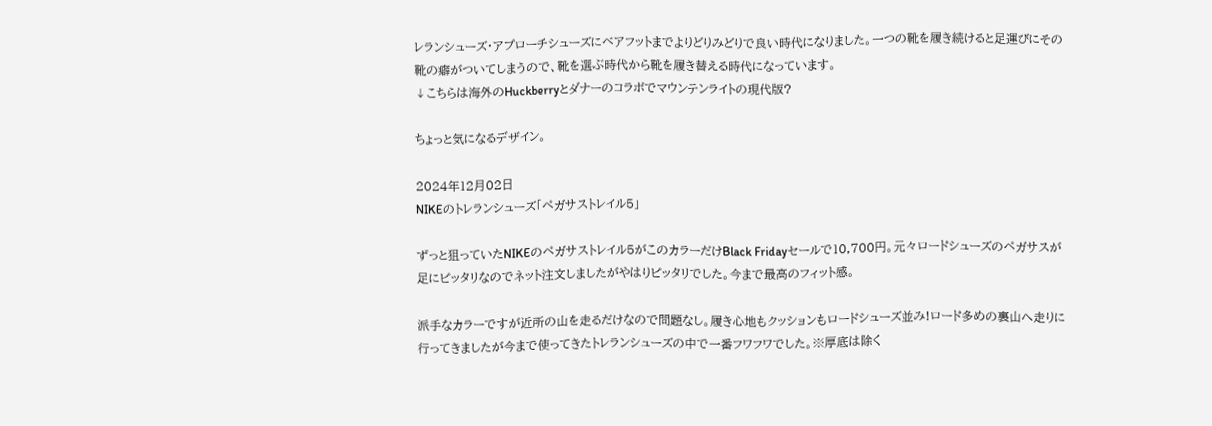レランシューズ・アプローチシューズにベアフットまでよりどりみどりで良い時代になりました。一つの靴を履き続けると足運びにその靴の癖がついてしまうので、靴を選ぶ時代から靴を履き替える時代になっています。
↓こちらは海外のHuckberryとダナーのコラボでマウンテンライトの現代版?

ちょっと気になるデザイン。

2024年12月02日
NIKEのトレランシューズ「ペガサストレイル5」

ずっと狙っていたNIKEのペガサストレイル5がこのカラーだけBlack Fridayセールで10,700円。元々ロードシューズのペガサスが足にピッタリなのでネット注文しましたがやはりピッタリでした。今まで最高のフィット感。

派手なカラーですが近所の山を走るだけなので問題なし。履き心地もクッションもロードシューズ並み!ロード多めの裏山へ走りに行ってきましたが今まで使ってきたトレランシューズの中で一番フワフワでした。※厚底は除く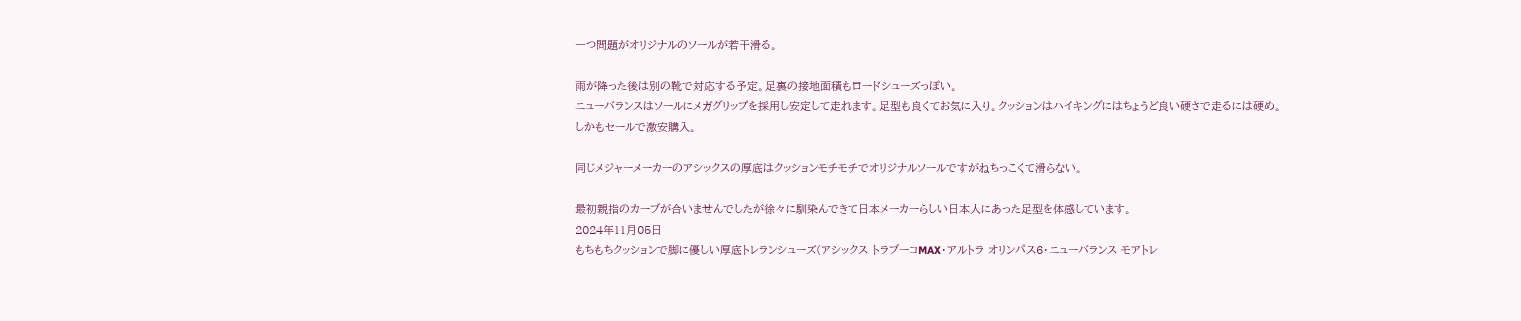一つ問題がオリジナルのソールが若干滑る。

雨が降った後は別の靴で対応する予定。足裏の接地面積もロードシューズっぽい。
ニューバランスはソールにメガグリップを採用し安定して走れます。足型も良くてお気に入り。クッションはハイキングにはちょうど良い硬さで走るには硬め。しかもセールで激安購入。

同じメジャーメーカーのアシックスの厚底はクッションモチモチでオリジナルソールですがねちっこくて滑らない。

最初親指のカーブが合いませんでしたが徐々に馴染んできて日本メーカーらしい日本人にあった足型を体感しています。
2024年11月05日
もちもちクッションで脚に優しい厚底トレランシューズ(アシックス トラブーコMAX・アルトラ オリンパス6・ニューバランス モアトレ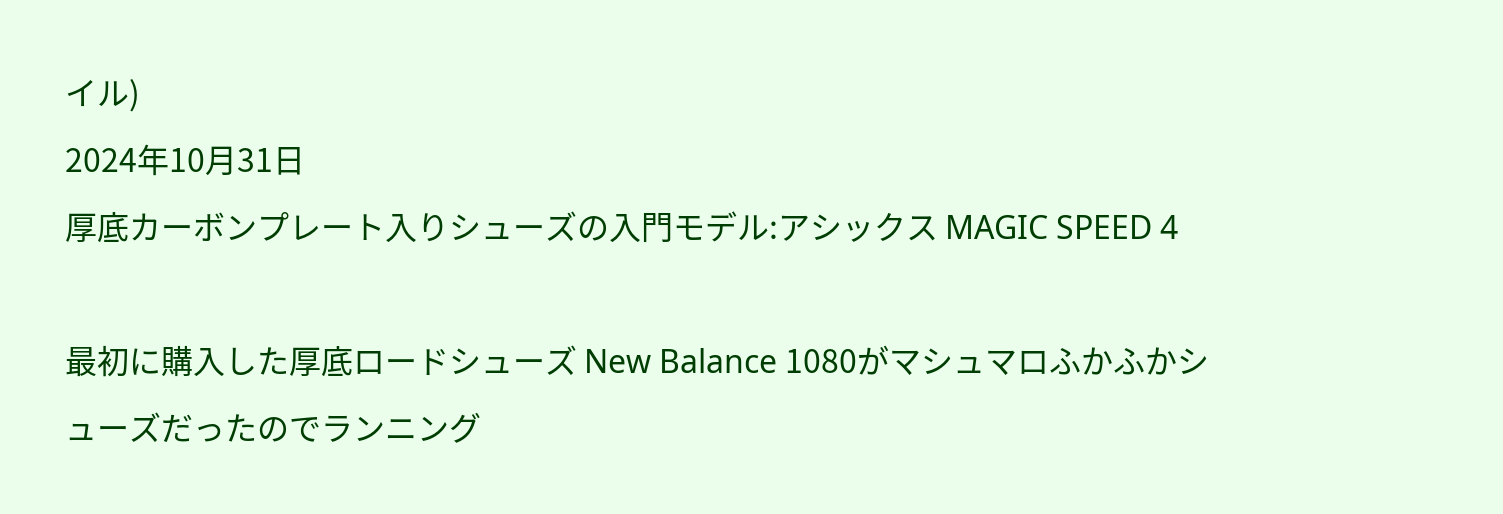イル)
2024年10月31日
厚底カーボンプレート入りシューズの入門モデル:アシックス MAGIC SPEED 4

最初に購入した厚底ロードシューズ New Balance 1080がマシュマロふかふかシューズだったのでランニング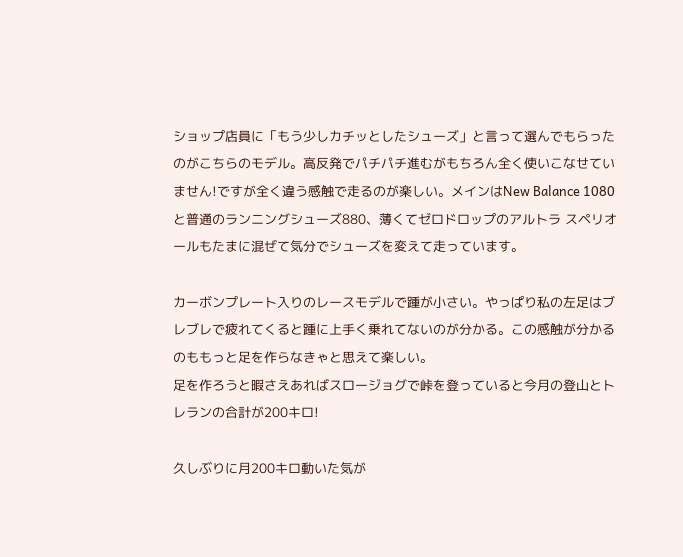ショップ店員に「もう少しカチッとしたシューズ」と言って選んでもらったのがこちらのモデル。高反発でパチパチ進むがもちろん全く使いこなせていません!ですが全く違う感触で走るのが楽しい。メインはNew Balance 1080と普通のランニングシューズ880、薄くてゼロドロップのアルトラ スペリオールもたまに混ぜて気分でシューズを変えて走っています。

カーボンプレート入りのレースモデルで踵が小さい。やっぱり私の左足はブレブレで疲れてくると踵に上手く乗れてないのが分かる。この感触が分かるのももっと足を作らなきゃと思えて楽しい。
足を作ろうと暇さえあればスロージョグで峠を登っていると今月の登山とトレランの合計が200キロ!

久しぶりに月200キロ動いた気が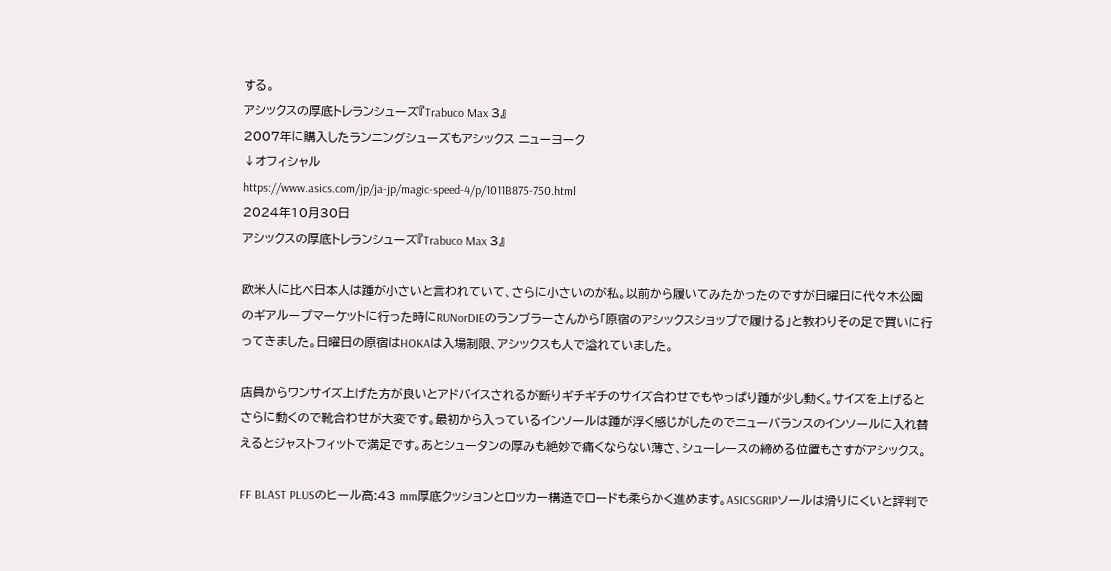する。
アシックスの厚底トレランシューズ『Trabuco Max 3』
2007年に購入したランニングシューズもアシックス ニューヨーク
↓オフィシャル
https://www.asics.com/jp/ja-jp/magic-speed-4/p/1011B875-750.html
2024年10月30日
アシックスの厚底トレランシューズ『Trabuco Max 3』

欧米人に比べ日本人は踵が小さいと言われていて、さらに小さいのが私。以前から履いてみたかったのですが日曜日に代々木公園のギアループマーケットに行った時にRUNorDIEのランブラーさんから「原宿のアシックスショップで履ける」と教わりその足で買いに行ってきました。日曜日の原宿はHOKAは入場制限、アシックスも人で溢れていました。

店員からワンサイズ上げた方が良いとアドバイスされるが断りギチギチのサイズ合わせでもやっぱり踵が少し動く。サイズを上げるとさらに動くので靴合わせが大変です。最初から入っているインソールは踵が浮く感じがしたのでニューバランスのインソールに入れ替えるとジャストフィットで満足です。あとシュータンの厚みも絶妙で痛くならない薄さ、シューレースの締める位置もさすがアシックス。

FF BLAST PLUSのヒール高:43 mm厚底クッションとロッカー構造でロードも柔らかく進めます。ASICSGRIPソールは滑りにくいと評判で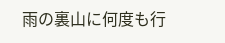雨の裏山に何度も行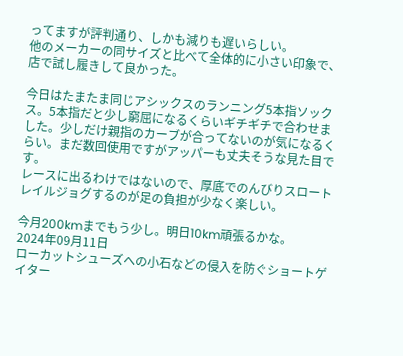ってますが評判通り、しかも減りも遅いらしい。
他のメーカーの同サイズと比べて全体的に小さい印象で、店で試し履きして良かった。

今日はたまたま同じアシックスのランニング5本指ソックス。5本指だと少し窮屈になるくらいギチギチで合わせました。少しだけ親指のカーブが合ってないのが気になるくらい。まだ数回使用ですがアッパーも丈夫そうな見た目です。
レースに出るわけではないので、厚底でのんびりスロートレイルジョグするのが足の負担が少なく楽しい。

今月200kmまでもう少し。明日10km頑張るかな。
2024年09月11日
ローカットシューズへの小石などの侵入を防ぐショートゲイター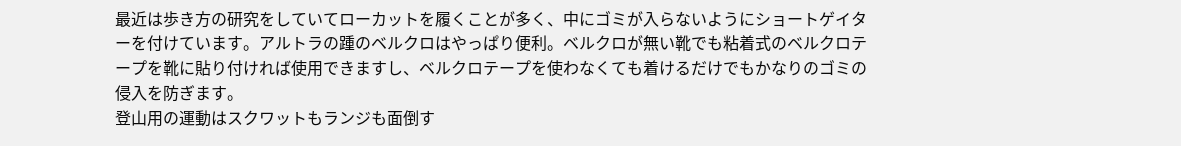最近は歩き方の研究をしていてローカットを履くことが多く、中にゴミが入らないようにショートゲイターを付けています。アルトラの踵のベルクロはやっぱり便利。ベルクロが無い靴でも粘着式のベルクロテープを靴に貼り付ければ使用できますし、ベルクロテープを使わなくても着けるだけでもかなりのゴミの侵入を防ぎます。
登山用の運動はスクワットもランジも面倒す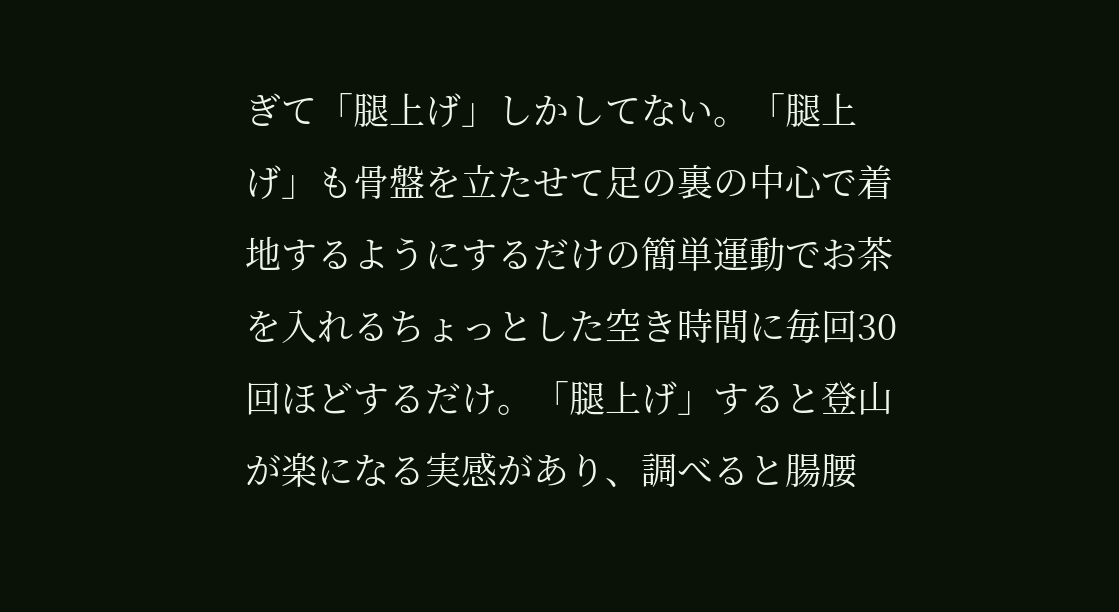ぎて「腿上げ」しかしてない。「腿上げ」も骨盤を立たせて足の裏の中心で着地するようにするだけの簡単運動でお茶を入れるちょっとした空き時間に毎回30回ほどするだけ。「腿上げ」すると登山が楽になる実感があり、調べると腸腰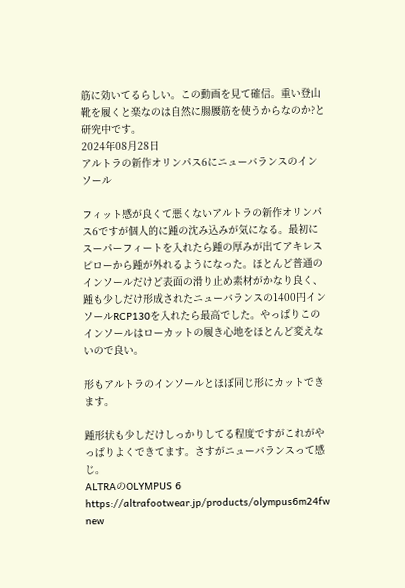筋に効いてるらしい。この動画を見て確信。重い登山靴を履くと楽なのは自然に腸腰筋を使うからなのか?と研究中です。
2024年08月28日
アルトラの新作オリンパス6にニューバランスのインソール

フィット感が良くて悪くないアルトラの新作オリンパス6ですが個人的に踵の沈み込みが気になる。最初にスーパーフィートを入れたら踵の厚みが出てアキレスピローから踵が外れるようになった。ほとんど普通のインソールだけど表面の滑り止め素材がかなり良く、踵も少しだけ形成されたニューバランスの1400円インソールRCP130を入れたら最高でした。やっぱりこのインソールはローカットの履き心地をほとんど変えないので良い。

形もアルトラのインソールとほぼ同じ形にカットできます。

踵形状も少しだけしっかりしてる程度ですがこれがやっぱりよくできてます。さすがニューバランスって感じ。
ALTRAのOLYMPUS 6
https://altrafootwear.jp/products/olympus6m24fw
new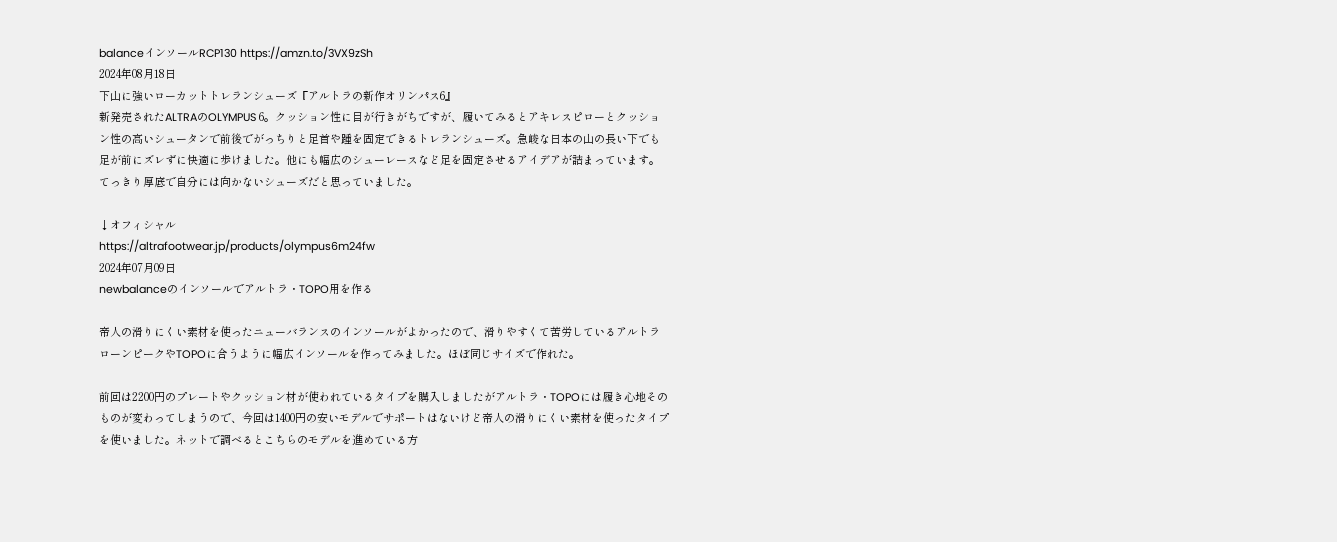balanceインソールRCP130 https://amzn.to/3VX9zSh
2024年08月18日
下山に強いローカットトレランシューズ『アルトラの新作オリンパス6』
新発売されたALTRAのOLYMPUS 6。クッション性に目が行きがちですが、履いてみるとアキレスピローとクッション性の高いシュータンで前後でがっちりと足首や踵を固定できるトレランシューズ。急峻な日本の山の長い下でも足が前にズレずに快適に歩けました。他にも幅広のシューレースなど足を固定させるアイデアが詰まっています。
てっきり厚底で自分には向かないシューズだと思っていました。

↓オフィシャル
https://altrafootwear.jp/products/olympus6m24fw
2024年07月09日
newbalanceのインソールでアルトラ・TOPO用を作る

帝人の滑りにくい素材を使ったニューバランスのインソールがよかったので、滑りやすくて苦労しているアルトラローンピークやTOPOに合うように幅広インソールを作ってみました。ほぼ同じサイズで作れた。

前回は2200円のプレートやクッション材が使われているタイプを購入しましたがアルトラ・TOPOには履き心地そのものが変わってしまうので、今回は1400円の安いモデルでサポートはないけど帝人の滑りにくい素材を使ったタイプを使いました。ネットで調べるとこちらのモデルを進めている方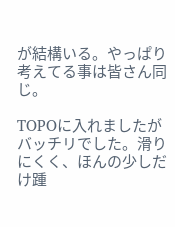が結構いる。やっぱり考えてる事は皆さん同じ。

TOPOに入れましたがバッチリでした。滑りにくく、ほんの少しだけ踵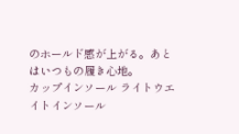のホールド感が上がる。あとはいつもの履き心地。
カップインソール ライトウエイトインソール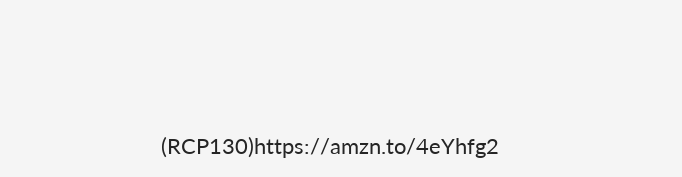(RCP130)https://amzn.to/4eYhfg2